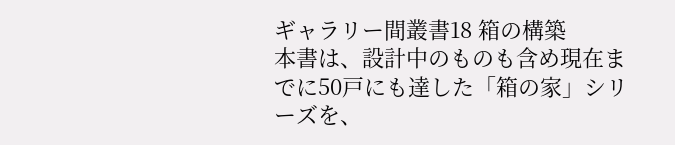ギャラリー間叢書18 箱の構築
本書は、設計中のものも含め現在までに50戸にも達した「箱の家」シリーズを、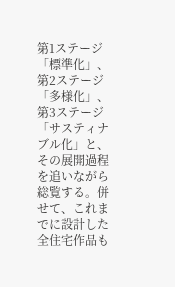第1ステージ「標準化」、第2ステージ「多様化」、第3ステージ「サスティナブル化」と、その展開過程を追いながら総覧する。併せて、これまでに設計した全住宅作品も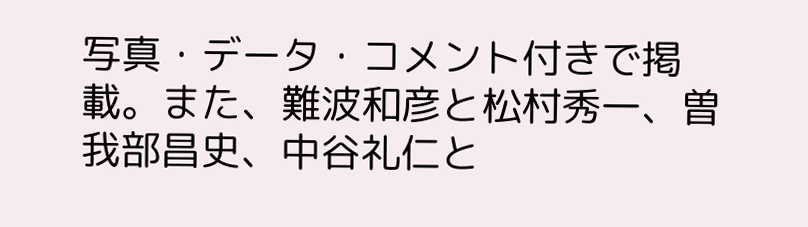写真・データ・コメント付きで掲載。また、難波和彦と松村秀一、曽我部昌史、中谷礼仁と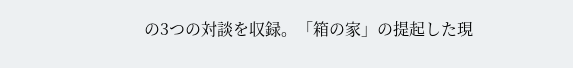の3つの対談を収録。「箱の家」の提起した現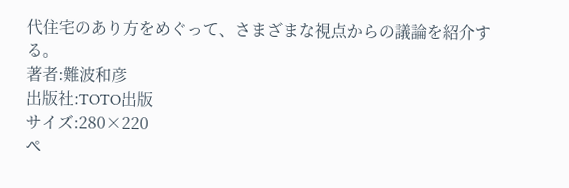代住宅のあり方をめぐって、さまざまな視点からの議論を紹介する。
著者:難波和彦
出版社:TOTO出版
サイズ:280×220
ペ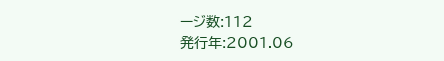ージ数:112
発行年:2001.06